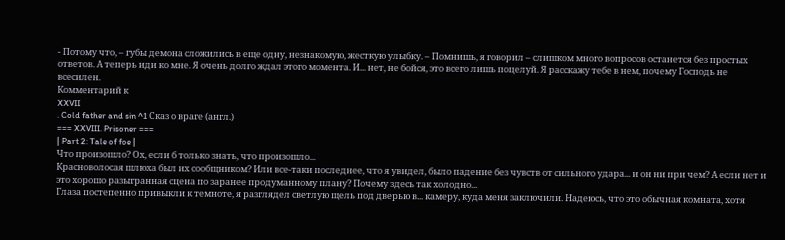- Потому что, – губы демона сложились в еще одну, незнакомую, жесткую улыбку. – Помнишь, я говорил – слишком много вопросов останется без простых ответов. А теперь иди ко мне. Я очень долго ждал этого момента. И... нет, не бойся, это всего лишь поцелуй. Я расскажу тебе в нем, почему Господь не всесилен.
Комментарий к
XXVII
. Cold father and sin ^1 Сказ о враге (англ.)
=== XXVIII. Prisoner ===
| Part 2: Tale of foe |
Что произошло? Ох, если б только знать, что произошло...
Красноволосая шлюха был их сообщником? Или все-таки последнее, что я увидел, было падение без чувств от сильного удара... и он ни при чем? А если нет и это хорошо разыгранная сцена по заранее продуманному плану? Почему здесь так холодно...
Глаза постепенно привыкли к темноте, я разглядел светлую щель под дверью в... камеру, куда меня заключили. Надеюсь, что это обычная комната, хотя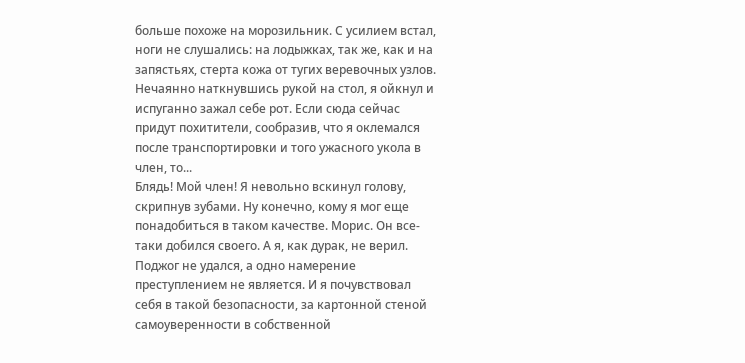больше похоже на морозильник. С усилием встал, ноги не слушались: на лодыжках, так же, как и на запястьях, стерта кожа от тугих веревочных узлов. Нечаянно наткнувшись рукой на стол, я ойкнул и испуганно зажал себе рот. Если сюда сейчас придут похитители, сообразив, что я оклемался после транспортировки и того ужасного укола в член, то...
Блядь! Мой член! Я невольно вскинул голову, скрипнув зубами. Ну конечно, кому я мог еще понадобиться в таком качестве. Морис. Он все-таки добился своего. А я, как дурак, не верил. Поджог не удался, а одно намерение преступлением не является. И я почувствовал себя в такой безопасности, за картонной стеной самоуверенности в собственной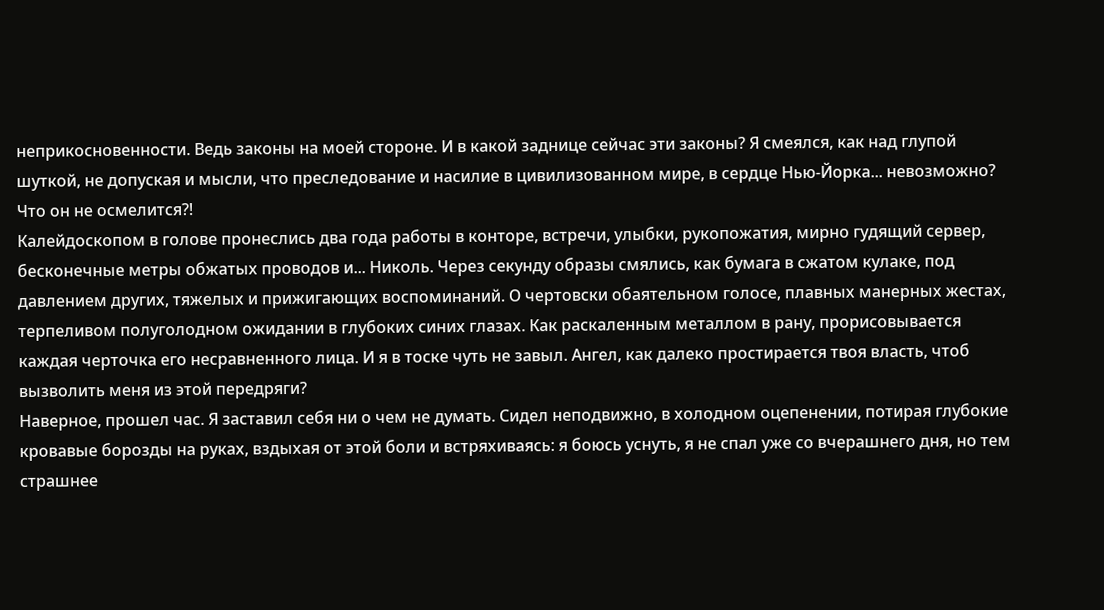неприкосновенности. Ведь законы на моей стороне. И в какой заднице сейчас эти законы? Я смеялся, как над глупой шуткой, не допуская и мысли, что преследование и насилие в цивилизованном мире, в сердце Нью-Йорка... невозможно? Что он не осмелится?!
Калейдоскопом в голове пронеслись два года работы в конторе, встречи, улыбки, рукопожатия, мирно гудящий сервер, бесконечные метры обжатых проводов и... Николь. Через секунду образы смялись, как бумага в сжатом кулаке, под давлением других, тяжелых и прижигающих воспоминаний. О чертовски обаятельном голосе, плавных манерных жестах, терпеливом полуголодном ожидании в глубоких синих глазах. Как раскаленным металлом в рану, прорисовывается каждая черточка его несравненного лица. И я в тоске чуть не завыл. Ангел, как далеко простирается твоя власть, чтоб вызволить меня из этой передряги?
Наверное, прошел час. Я заставил себя ни о чем не думать. Сидел неподвижно, в холодном оцепенении, потирая глубокие кровавые борозды на руках, вздыхая от этой боли и встряхиваясь: я боюсь уснуть, я не спал уже со вчерашнего дня, но тем страшнее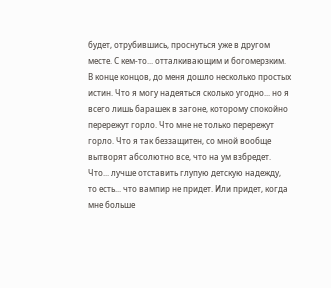будет, отрубившись, проснуться уже в другом месте. С кем-то... отталкивающим и богомерзким.
В конце концов, до меня дошло несколько простых истин. Что я могу надеяться сколько угодно... но я всего лишь барашек в загоне, которому спокойно перережут горло. Что мне не только перережут горло. Что я так беззащитен, со мной вообще вытворят абсолютно все, что на ум взбредет. Что... лучше отставить глупую детскую надежду, то есть... что вампир не придет. Или придет, когда мне больше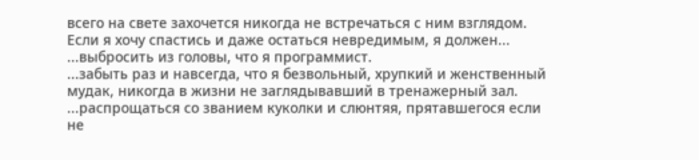всего на свете захочется никогда не встречаться с ним взглядом. Если я хочу спастись и даже остаться невредимым, я должен...
...выбросить из головы, что я программист.
...забыть раз и навсегда, что я безвольный, хрупкий и женственный мудак, никогда в жизни не заглядывавший в тренажерный зал.
...распрощаться со званием куколки и слюнтяя, прятавшегося если не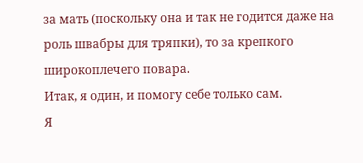за мать (поскольку она и так не годится даже на роль швабры для тряпки), то за крепкого широкоплечего повара.
Итак, я один, и помогу себе только сам.
Я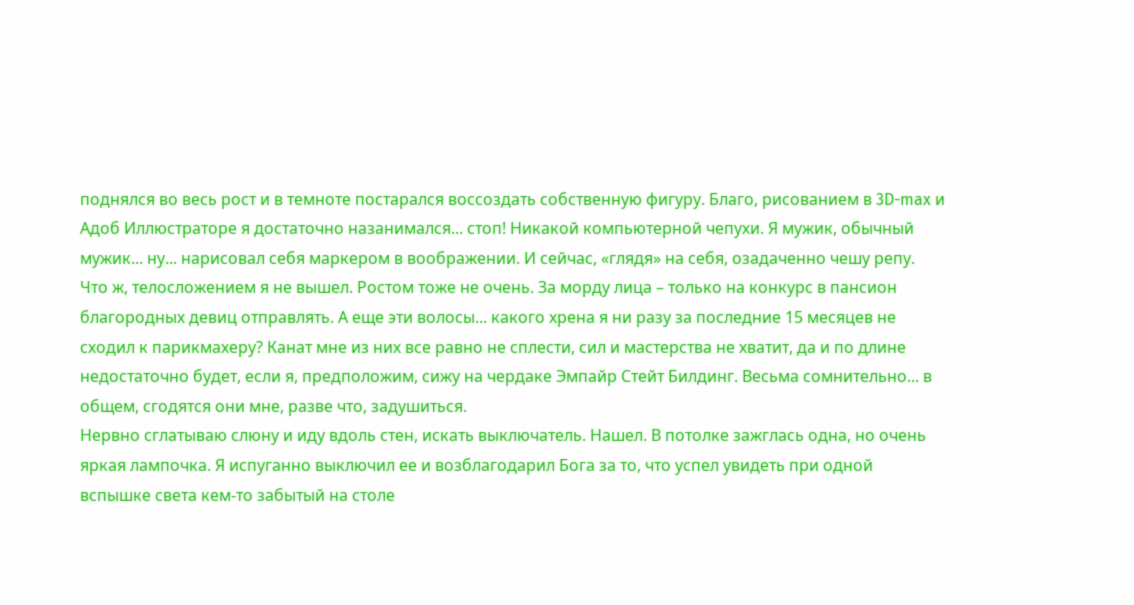поднялся во весь рост и в темноте постарался воссоздать собственную фигуру. Благо, рисованием в 3D-max и Адоб Иллюстраторе я достаточно назанимался... стоп! Никакой компьютерной чепухи. Я мужик, обычный мужик... ну... нарисовал себя маркером в воображении. И сейчас, «глядя» на себя, озадаченно чешу репу.
Что ж, телосложением я не вышел. Ростом тоже не очень. За морду лица – только на конкурс в пансион благородных девиц отправлять. А еще эти волосы... какого хрена я ни разу за последние 15 месяцев не сходил к парикмахеру? Канат мне из них все равно не сплести, сил и мастерства не хватит, да и по длине недостаточно будет, если я, предположим, сижу на чердаке Эмпайр Стейт Билдинг. Весьма сомнительно... в общем, сгодятся они мне, разве что, задушиться.
Нервно сглатываю слюну и иду вдоль стен, искать выключатель. Нашел. В потолке зажглась одна, но очень яркая лампочка. Я испуганно выключил ее и возблагодарил Бога за то, что успел увидеть при одной вспышке света кем-то забытый на столе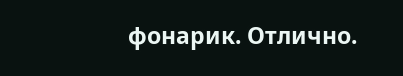фонарик. Отлично.